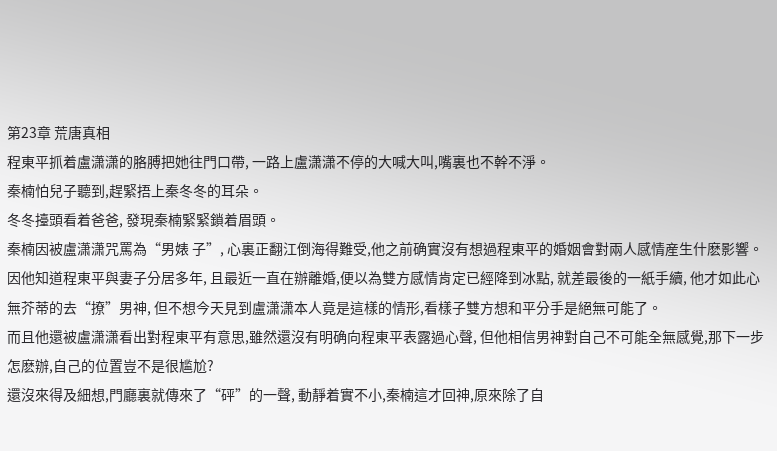第23章 荒唐真相
程東平抓着盧潇潇的胳膊把她往門口帶, 一路上盧潇潇不停的大喊大叫,嘴裏也不幹不淨。
秦楠怕兒子聽到,趕緊捂上秦冬冬的耳朵。
冬冬擡頭看着爸爸, 發現秦楠緊緊鎖着眉頭。
秦楠因被盧潇潇咒罵為“男婊 子”, 心裏正翻江倒海得難受,他之前确實沒有想過程東平的婚姻會對兩人感情産生什麽影響。
因他知道程東平與妻子分居多年, 且最近一直在辦離婚,便以為雙方感情肯定已經降到冰點, 就差最後的一紙手續, 他才如此心無芥蒂的去“撩”男神, 但不想今天見到盧潇潇本人竟是這樣的情形,看樣子雙方想和平分手是絕無可能了。
而且他還被盧潇潇看出對程東平有意思,雖然還沒有明确向程東平表露過心聲, 但他相信男神對自己不可能全無感覺,那下一步怎麽辦,自己的位置豈不是很尴尬?
還沒來得及細想,門廳裏就傳來了“砰”的一聲, 動靜着實不小,秦楠這才回神,原來除了自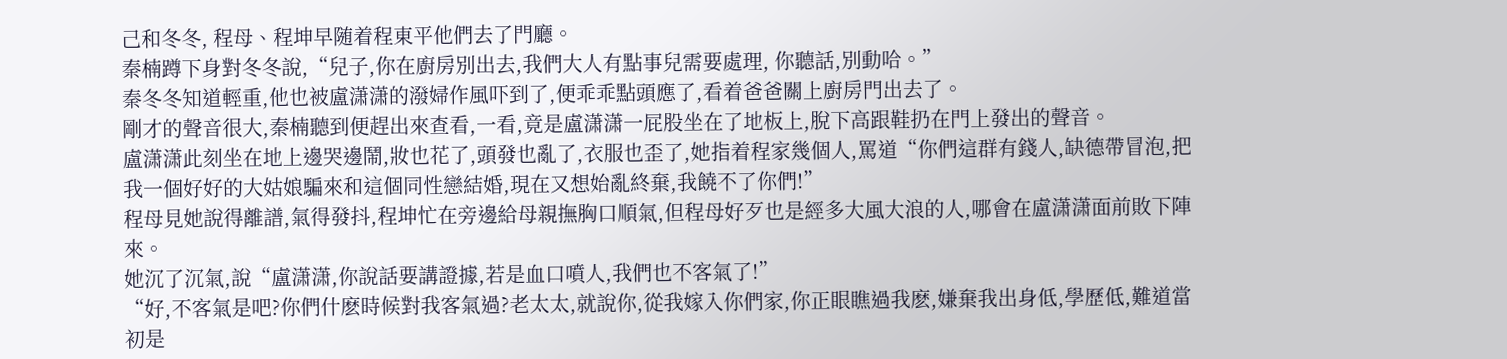己和冬冬, 程母、程坤早随着程東平他們去了門廳。
秦楠蹲下身對冬冬說,“兒子,你在廚房別出去,我們大人有點事兒需要處理, 你聽話,別動哈。”
秦冬冬知道輕重,他也被盧潇潇的潑婦作風吓到了,便乖乖點頭應了,看着爸爸關上廚房門出去了。
剛才的聲音很大,秦楠聽到便趕出來查看,一看,竟是盧潇潇一屁股坐在了地板上,脫下高跟鞋扔在門上發出的聲音。
盧潇潇此刻坐在地上邊哭邊鬧,妝也花了,頭發也亂了,衣服也歪了,她指着程家幾個人,罵道“你們這群有錢人,缺德帶冒泡,把我一個好好的大姑娘騙來和這個同性戀結婚,現在又想始亂終棄,我饒不了你們!”
程母見她說得離譜,氣得發抖,程坤忙在旁邊給母親撫胸口順氣,但程母好歹也是經多大風大浪的人,哪會在盧潇潇面前敗下陣來。
她沉了沉氣,說“盧潇潇,你說話要講證據,若是血口噴人,我們也不客氣了!”
“好,不客氣是吧?你們什麽時候對我客氣過?老太太,就說你,從我嫁入你們家,你正眼瞧過我麽,嫌棄我出身低,學歷低,難道當初是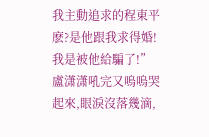我主動追求的程東平麽?是他跟我求得婚!我是被他給騙了!”
盧潇潇吼完又嗚嗚哭起來,眼淚沒落幾滴,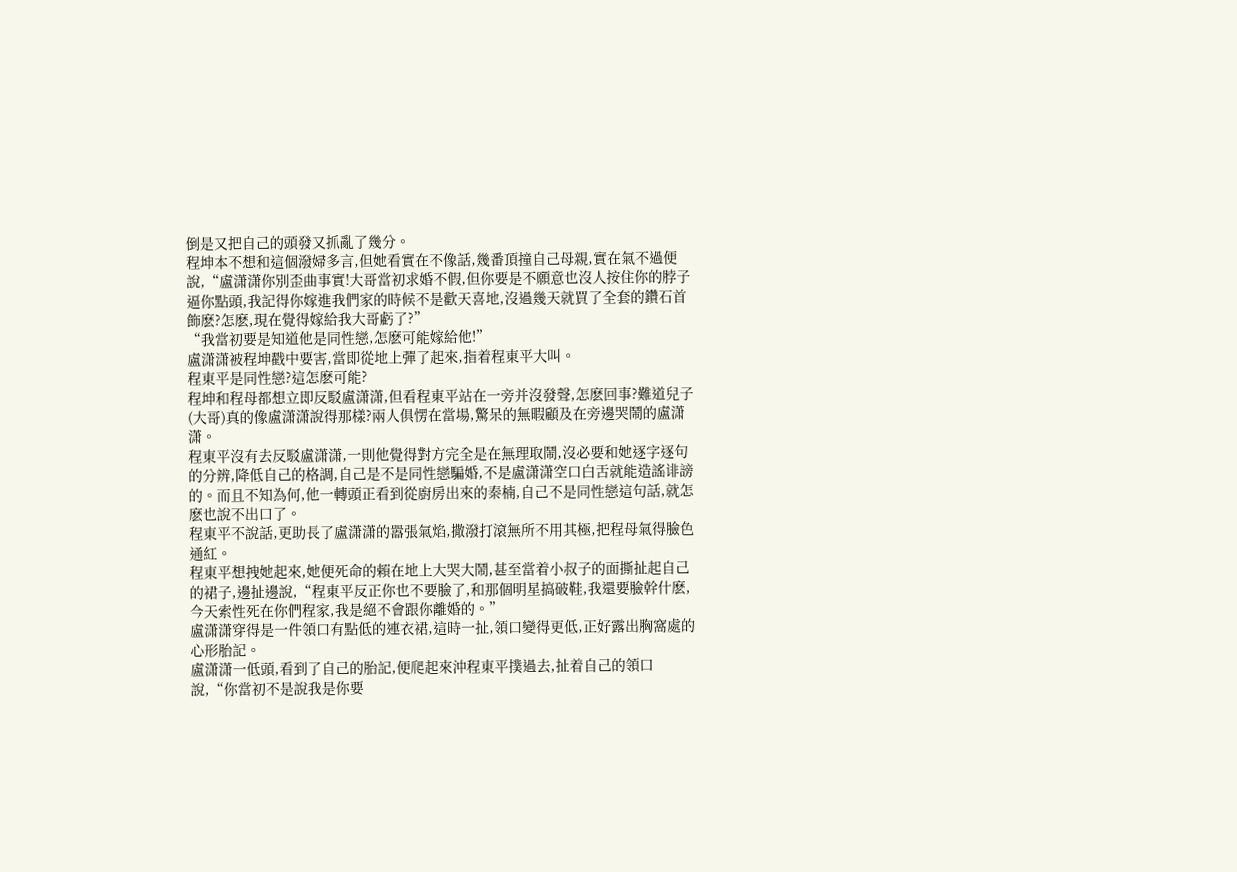倒是又把自己的頭發又抓亂了幾分。
程坤本不想和這個潑婦多言,但她看實在不像話,幾番頂撞自己母親,實在氣不過便說,“盧潇潇你別歪曲事實!大哥當初求婚不假,但你要是不願意也沒人按住你的脖子逼你點頭,我記得你嫁進我們家的時候不是歡天喜地,沒過幾天就買了全套的鑽石首飾麽?怎麽,現在覺得嫁給我大哥虧了?”
“我當初要是知道他是同性戀,怎麽可能嫁給他!”
盧潇潇被程坤戳中要害,當即從地上彈了起來,指着程東平大叫。
程東平是同性戀?這怎麽可能?
程坤和程母都想立即反駁盧潇潇,但看程東平站在一旁并沒發聲,怎麽回事?難道兒子(大哥)真的像盧潇潇說得那樣?兩人俱愣在當場,驚呆的無暇顧及在旁邊哭鬧的盧潇潇。
程東平沒有去反駁盧潇潇,一則他覺得對方完全是在無理取鬧,沒必要和她逐字逐句的分辨,降低自己的格調,自己是不是同性戀騙婚,不是盧潇潇空口白舌就能造謠诽謗的。而且不知為何,他一轉頭正看到從廚房出來的秦楠,自己不是同性戀這句話,就怎麽也說不出口了。
程東平不說話,更助長了盧潇潇的嚣張氣焰,撒潑打滾無所不用其極,把程母氣得臉色通紅。
程東平想拽她起來,她便死命的賴在地上大哭大鬧,甚至當着小叔子的面撕扯起自己的裙子,邊扯邊說,“程東平反正你也不要臉了,和那個明星搞破鞋,我還要臉幹什麽,今天索性死在你們程家,我是絕不會跟你離婚的。”
盧潇潇穿得是一件領口有點低的連衣裙,這時一扯,領口變得更低,正好露出胸窩處的心形胎記。
盧潇潇一低頭,看到了自己的胎記,便爬起來沖程東平撲過去,扯着自己的領口說,“你當初不是說我是你要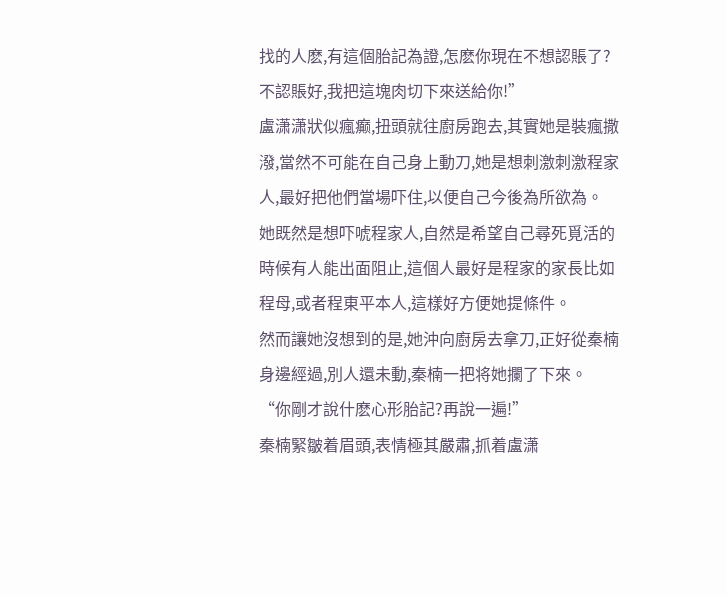找的人麽,有這個胎記為證,怎麽你現在不想認賬了?不認賬好,我把這塊肉切下來送給你!”
盧潇潇狀似瘋癫,扭頭就往廚房跑去,其實她是裝瘋撒潑,當然不可能在自己身上動刀,她是想刺激刺激程家人,最好把他們當場吓住,以便自己今後為所欲為。
她既然是想吓唬程家人,自然是希望自己尋死覓活的時候有人能出面阻止,這個人最好是程家的家長比如程母,或者程東平本人,這樣好方便她提條件。
然而讓她沒想到的是,她沖向廚房去拿刀,正好從秦楠身邊經過,別人還未動,秦楠一把将她攔了下來。
“你剛才說什麽心形胎記?再說一遍!”
秦楠緊皺着眉頭,表情極其嚴肅,抓着盧潇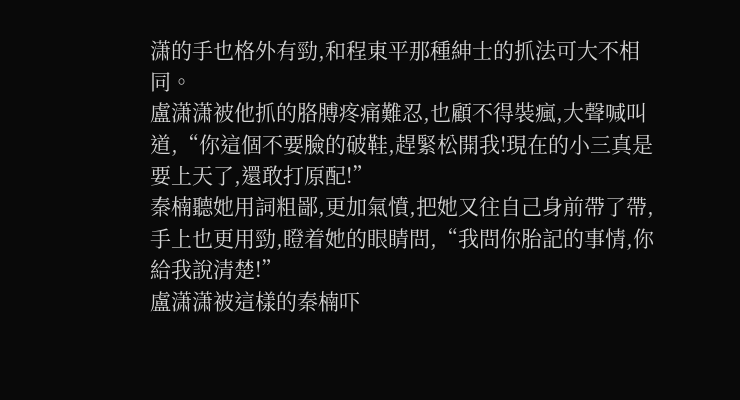潇的手也格外有勁,和程東平那種紳士的抓法可大不相同。
盧潇潇被他抓的胳膊疼痛難忍,也顧不得裝瘋,大聲喊叫道,“你這個不要臉的破鞋,趕緊松開我!現在的小三真是要上天了,還敢打原配!”
秦楠聽她用詞粗鄙,更加氣憤,把她又往自己身前帶了帶,手上也更用勁,瞪着她的眼睛問,“我問你胎記的事情,你給我說清楚!”
盧潇潇被這樣的秦楠吓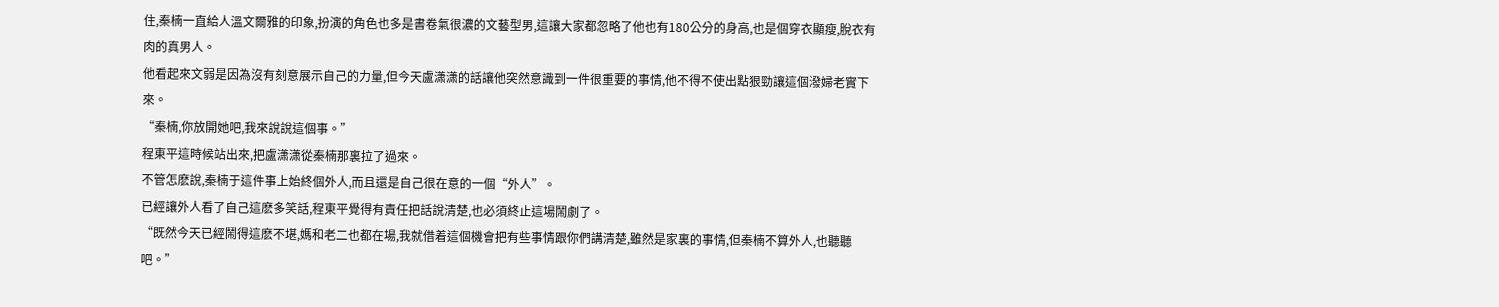住,秦楠一直給人溫文爾雅的印象,扮演的角色也多是書卷氣很濃的文藝型男,這讓大家都忽略了他也有180公分的身高,也是個穿衣顯瘦,脫衣有肉的真男人。
他看起來文弱是因為沒有刻意展示自己的力量,但今天盧潇潇的話讓他突然意識到一件很重要的事情,他不得不使出點狠勁讓這個潑婦老實下來。
“秦楠,你放開她吧,我來說說這個事。”
程東平這時候站出來,把盧潇潇從秦楠那裏拉了過來。
不管怎麽說,秦楠于這件事上始終個外人,而且還是自己很在意的一個“外人”。
已經讓外人看了自己這麽多笑話,程東平覺得有責任把話說清楚,也必須終止這場鬧劇了。
“既然今天已經鬧得這麽不堪,媽和老二也都在場,我就借着這個機會把有些事情跟你們講清楚,雖然是家裏的事情,但秦楠不算外人,也聽聽吧。”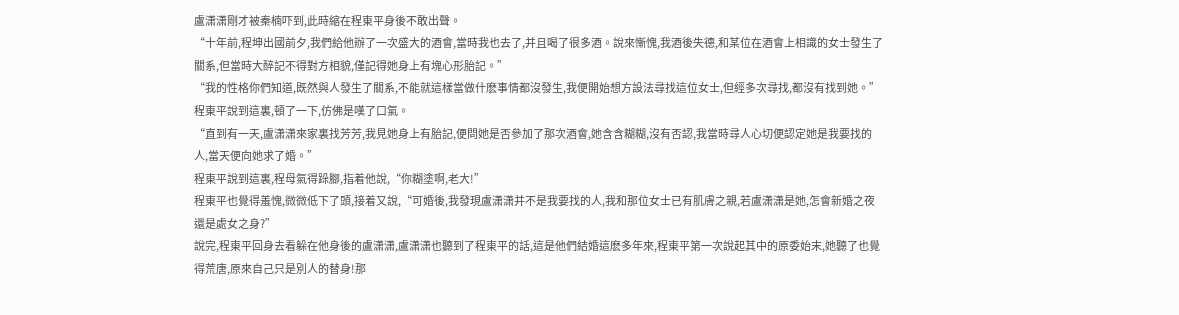盧潇潇剛才被秦楠吓到,此時縮在程東平身後不敢出聲。
“十年前,程坤出國前夕,我們給他辦了一次盛大的酒會,當時我也去了,并且喝了很多酒。說來慚愧,我酒後失德,和某位在酒會上相識的女士發生了關系,但當時大醉記不得對方相貌,僅記得她身上有塊心形胎記。”
“我的性格你們知道,既然與人發生了關系,不能就這樣當做什麽事情都沒發生,我便開始想方設法尋找這位女士,但經多次尋找,都沒有找到她。”程東平說到這裏,頓了一下,仿佛是嘆了口氣。
“直到有一天,盧潇潇來家裏找芳芳,我見她身上有胎記,便問她是否參加了那次酒會,她含含糊糊,沒有否認,我當時尋人心切便認定她是我要找的人,當天便向她求了婚。”
程東平說到這裏,程母氣得跺腳,指着他說,“你糊塗啊,老大!”
程東平也覺得羞愧,微微低下了頭,接着又說,“可婚後,我發現盧潇潇并不是我要找的人,我和那位女士已有肌膚之親,若盧潇潇是她,怎會新婚之夜還是處女之身?”
說完,程東平回身去看躲在他身後的盧潇潇,盧潇潇也聽到了程東平的話,這是他們結婚這麽多年來,程東平第一次說起其中的原委始末,她聽了也覺得荒唐,原來自己只是別人的替身!那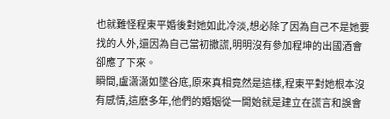也就難怪程東平婚後對她如此冷淡,想必除了因為自己不是她要找的人外,還因為自己當初撒謊,明明沒有參加程坤的出國酒會卻應了下來。
瞬間,盧潇潇如墜谷底,原來真相竟然是這樣,程東平對她根本沒有感情,這麽多年,他們的婚姻從一開始就是建立在謊言和誤會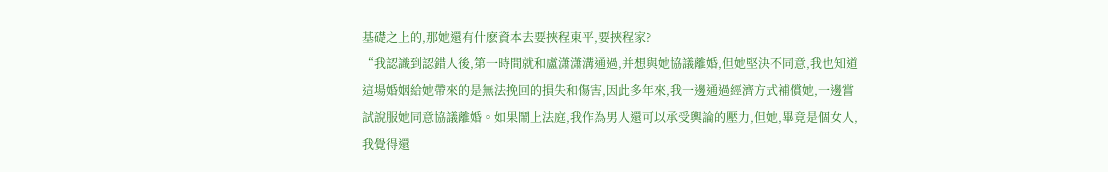基礎之上的,那她還有什麽資本去要挾程東平,要挾程家?
“我認識到認錯人後,第一時間就和盧潇潇溝通過,并想與她協議離婚,但她堅決不同意,我也知道這場婚姻給她帶來的是無法挽回的損失和傷害,因此多年來,我一邊通過經濟方式補償她,一邊嘗試說服她同意協議離婚。如果鬧上法庭,我作為男人還可以承受輿論的壓力,但她,畢竟是個女人,我覺得還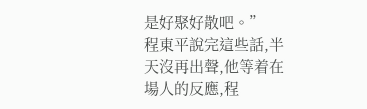是好聚好散吧。”
程東平說完這些話,半天沒再出聲,他等着在場人的反應,程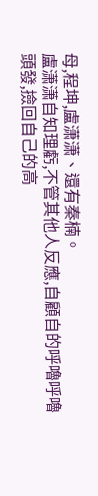母,程坤,盧潇潇、還有秦楠。
盧潇潇自知理虧,不管其他人反應,自顧自的呼嚕呼嚕頭發,撿回自己的高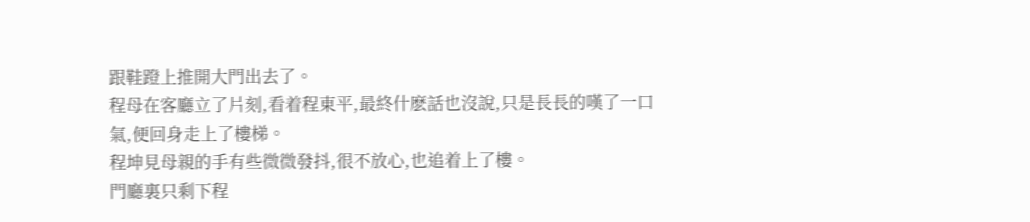跟鞋蹬上推開大門出去了。
程母在客廳立了片刻,看着程東平,最終什麽話也沒說,只是長長的嘆了一口氣,便回身走上了樓梯。
程坤見母親的手有些微微發抖,很不放心,也追着上了樓。
門廳裏只剩下程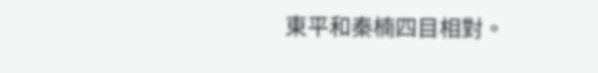東平和秦楠四目相對。